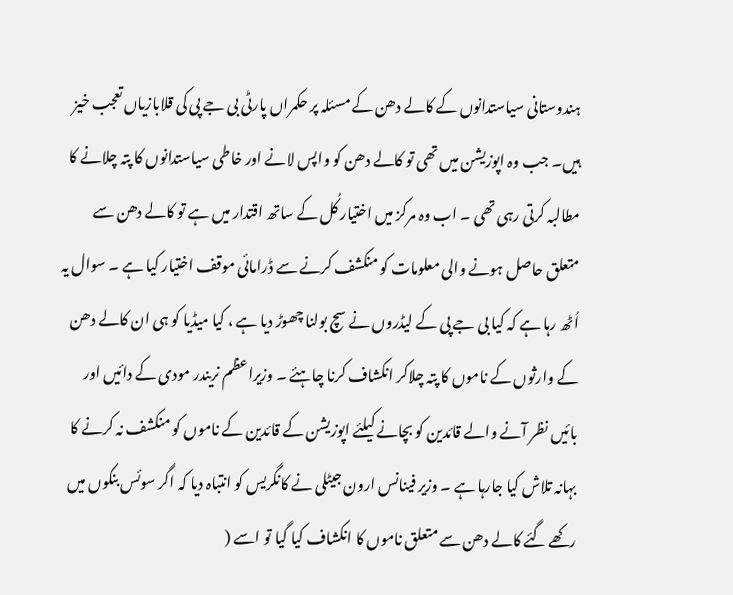ہندوستانی سیاستدانوں کے کالے دھن کے مسئلہ پر حکمراں پارٹی بی جے پی کی قلابازیاں تعجب خیز ہیں۔ جب وہ اپوزیشن میں تھی تو کالے دھن کو واپس لانے اور خاطی سیاستدانوں کا پتہ چلانے کا مطالبہ کرتی رہی تھی ۔ اب وہ مرکز میں اختیار کُل کے ساتھ اقتدار میں ہے تو کالے دھن سے متعلق حاصل ہونے والی معلومات کو منکشف کرنے سے ڈرامائی موقف اختیار کیا ہے ۔ سوال یہ اُٹھ رہا ہے کہ کیا بی جے پی کے لیڈروں نے سچ بولنا چھوڑ دیا ہے ، کیا میڈیا کو ہی ان کالے دھن کے وارثوں کے ناموں کا پتہ چلاکر انکشاف کرنا چاہئے ۔ وزیراعظم نریندر مودی کے دائیں اور بائیں نظر آنے والے قائدین کو بچانے کیلئے اپوزیشن کے قائدین کے ناموں کو منکشف نہ کرنے کا بہانہ تلاش کیا جارہا ہے ۔ وزیر فینانس ارون جیٹلی نے کانگریس کو انتباہ دیا کہ اگر سوئس بنکوں میں رکھے گئے کالے دھن سے متعلق ناموں کا انکشاف کیا گیا تو اسے (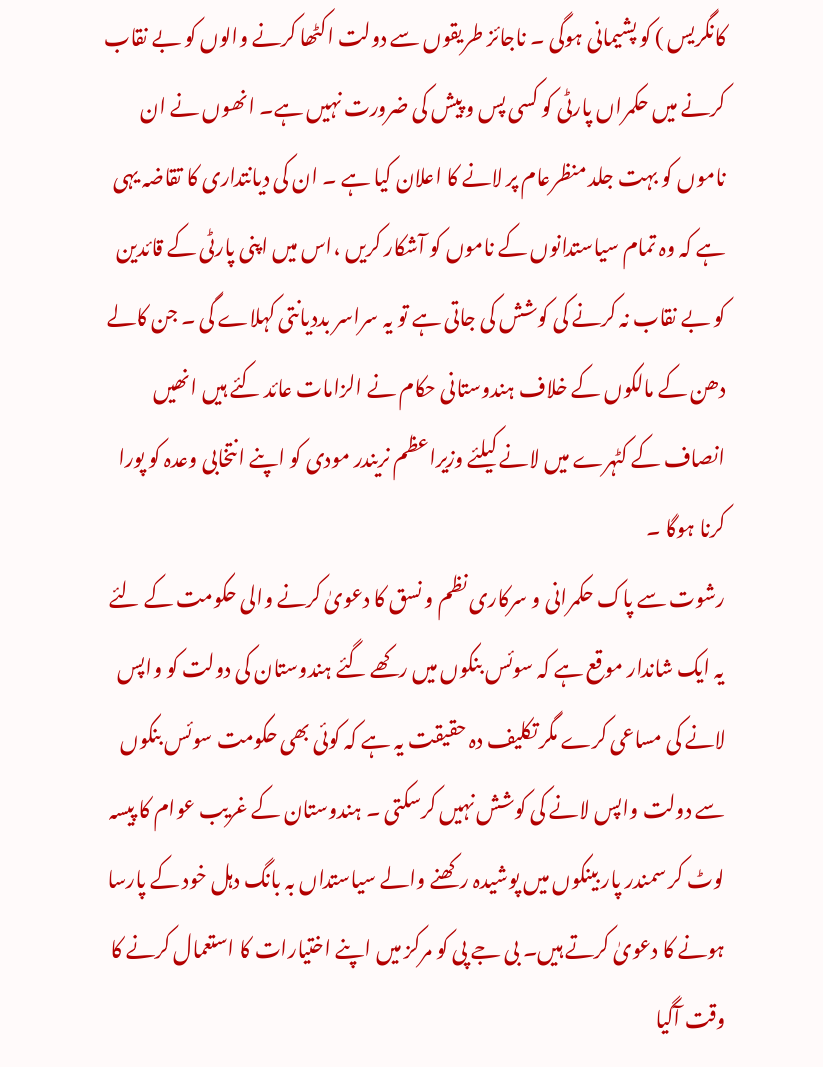کانگریس ) کو پشیمانی ہوگی ۔ ناجائز طریقوں سے دولت اکٹھا کرنے والوں کو بے نقاب کرنے میں حکمراں پارٹی کو کسی پس و پیش کی ضرورت نہیں ہے۔ انھوں نے ان ناموں کو بہت جلد منظرعام پر لانے کا اعلان کیا ہے ۔ ان کی دیانتداری کا تقاضہ یہی ہے کہ وہ تمام سیاستدانوں کے ناموں کو آشکار کریں ،اس میں اپنی پارٹی کے قائدین کو بے نقاب نہ کرنے کی کوشش کی جاتی ہے تو یہ سراسر بددیانتی کہلاے گی ۔ جن کالے دھن کے مالکوں کے خلاف ہندوستانی حکام نے الزامات عائد کئے ہیں انھیں انصاف کے کٹہرے میں لانے کیلئے وزیراعظم نریندر مودی کو اپنے انتخابی وعدہ کو پورا کرنا ہوگا ۔
رشوت سے پاک حکمرانی و سرکاری نظم و نسق کا دعویٰ کرنے والی حکومت کے لئے یہ ایک شاندار موقع ہے کہ سوئس بنکوں میں رکھے گئے ہندوستان کی دولت کو واپس لانے کی مساعی کرے مگر تکلیف دہ حقیقت یہ ہے کہ کوئی بھی حکومت سوئس بنکوں سے دولت واپس لانے کی کوشش نہیں کرسکتی ۔ ہندوستان کے غریب عوام کا پیسہ لوٹ کر سمندر پار بینکوں میں پوشیدہ رکھنے والے سیاستداں بہ بانگ دہل خود کے پارسا ہونے کا دعویٰ کرتے ہیں۔ بی جے پی کو مرکز میں اپنے اختیارات کا استعمال کرنے کا وقت آگیا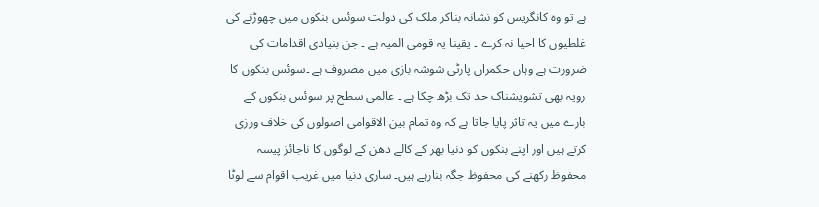ہے تو وہ کانگریس کو نشانہ بناکر ملک کی دولت سوئس بنکوں میں چھوڑنے کی غلطیوں کا احیا نہ کرے ۔ یقینا یہ قومی المیہ ہے ۔ جن بنیادی اقدامات کی ضرورت ہے وہاں حکمراں پارٹی شوشہ بازی میں مصروف ہے ۔سوئس بنکوں کا رویہ بھی تشویشناک حد تک بڑھ چکا ہے ۔ عالمی سطح پر سوئس بنکوں کے بارے میں یہ تاثر پایا جاتا ہے کہ وہ تمام بین الاقوامی اصولوں کی خلاف ورزی کرتے ہیں اور اپنے بنکوں کو دنیا بھر کے کالے دھن کے لوگوں کا ناجائز پیسہ محفوظ رکھنے کی محفوظ جگہ بنارہے ہیں۔ ساری دنیا میں غریب اقوام سے لوٹا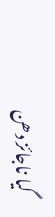گیا ناجائز دھن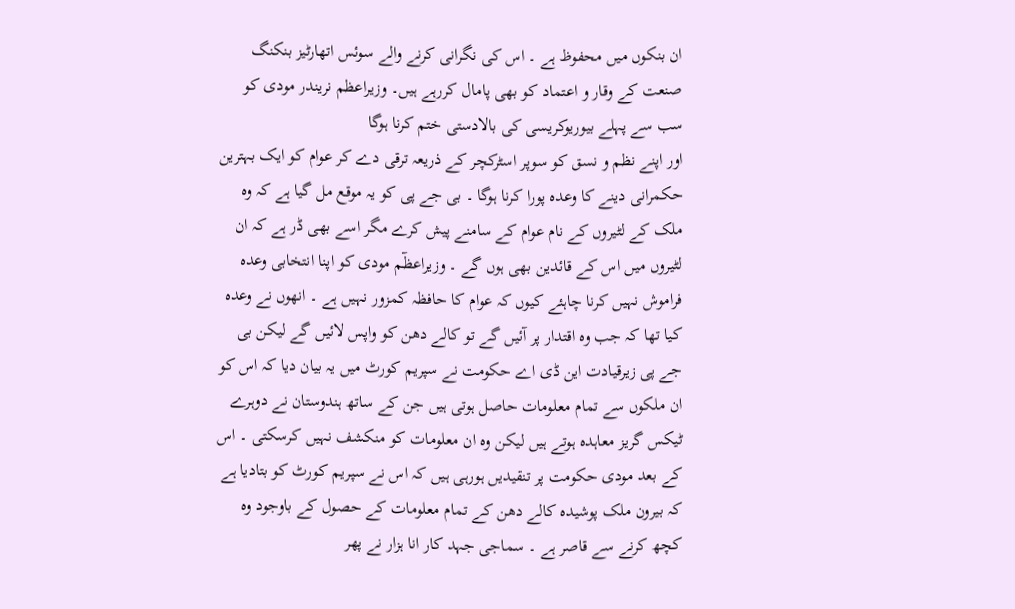ان بنکوں میں محفوظ ہے ۔ اس کی نگرانی کرنے والے سوئس اتھارٹیز بنکنگ صنعت کے وقار و اعتماد کو بھی پامال کررہے ہیں۔ وزیراعظم نریندر مودی کو سب سے پہلے بیوریوکریسی کی بالادستی ختم کرنا ہوگا
اور اپنے نظم و نسق کو سوپر اسٹرکچر کے ذریعہ ترقی دے کر عوام کو ایک بہترین حکمرانی دینے کا وعدہ پورا کرنا ہوگا ۔ بی جے پی کو یہ موقع مل گیا ہے کہ وہ ملک کے لٹیروں کے نام عوام کے سامنے پیش کرے مگر اسے بھی ڈر ہے کہ ان لٹیروں میں اس کے قائدین بھی ہوں گے ۔ وزیراعظٓم مودی کو اپنا انتخابی وعدہ فراموش نہیں کرنا چاہئے کیوں کہ عوام کا حافظہ کمزور نہیں ہے ۔ انھوں نے وعدہ کیا تھا کہ جب وہ اقتدار پر آئیں گے تو کالے دھن کو واپس لائیں گے لیکن بی جے پی زیرقیادت این ڈی اے حکومت نے سپریم کورٹ میں یہ بیان دیا کہ اس کو ان ملکوں سے تمام معلومات حاصل ہوتی ہیں جن کے ساتھ ہندوستان نے دوہرے ٹیکس گریز معاہدہ ہوتے ہیں لیکن وہ ان معلومات کو منکشف نہیں کرسکتی ۔ اس کے بعد مودی حکومت پر تنقیدیں ہورہی ہیں کہ اس نے سپریم کورٹ کو بتادیا ہے کہ بیرون ملک پوشیدہ کالے دھن کے تمام معلومات کے حصول کے باوجود وہ کچھ کرنے سے قاصر ہے ۔ سماجی جہد کار انا ہزار نے پھر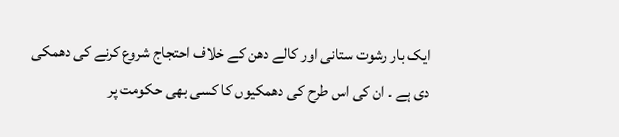ایک بار رشوت ستانی اور کالے دھن کے خلاف احتجاج شروع کرنے کی دھمکی دی ہے ۔ ان کی اس طرح کی دھمکیوں کا کسی بھی حکومت پر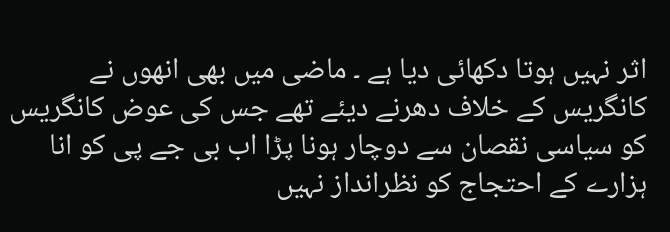اثر نہیں ہوتا دکھائی دیا ہے ۔ ماضی میں بھی انھوں نے کانگریس کے خلاف دھرنے دیئے تھے جس کی عوض کانگریس کو سیاسی نقصان سے دوچار ہونا پڑا اب بی جے پی کو انا ہزارے کے احتجاج کو نظرانداز نہیں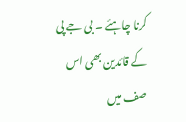کرنا چاہئے ۔ بی جے پی کے قائدین بھی اس صف میں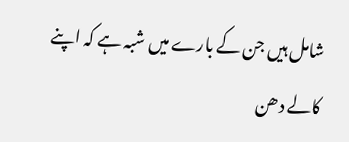شامل ہیں جن کے بارے میں شبہ ہے کہ اپنے کالے دھن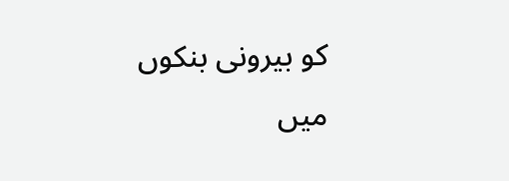کو بیرونی بنکوں میں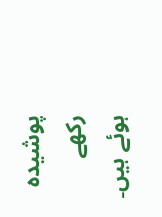پوشیدہ رکھے ہوئے ہیں۔